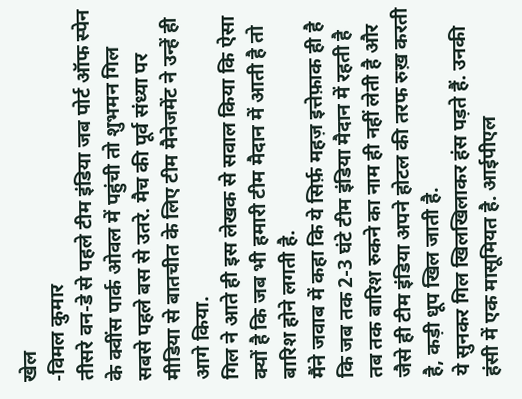खेल
-विमल कुमार
तीसरे वन-डे से पहले टीम इंडिया जब पोर्ट ऑफ स्पेन के क्वींस पार्क ओवल में पहुंची तो शुभमन गिल सबसे पहले बस से उतरे. मैच की पूर्व संध्या पर मीडिया से बातचीत के लिए टीम मैनेजमेंट ने उन्हें ही आगे किया.
गिल ने आते ही इस लेखक से सवाल किया कि ऐसा क्यों है कि जब भी हमारी टीम मैदान में आती है तो बारिश होने लगती है.
मैंने जवाब में कहा कि ये सिर्फ़ महज़ इत्तेफ़ाक ही है कि जब तक 2-3 घंटे टीम इंडिया मैदान में रहती है तब तक बारिश रुकने का नाम ही नहीं लेती है और जैसे ही टीम इंडिया अपने होटल की तरफ रुख़ करती है, कड़ी धूप खिल जाती है.
ये सुनकर गिल खिलखिलाकर हंस पड़ते हैं. उनकी हंसी में एक मासूमियत है. आईपीएल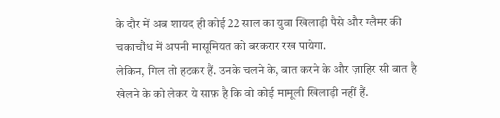के दौर में अब शायद ही कोई 22 साल का युवा खिलाड़ी पैसे और ग्लैमर की चकाचौंध में अपनी मासूमियत को बरकरार रख पायेगा.
लेकिन, गिल तो हटकर हैं. उनके चलने के, बात करने के और ज़ाहिर सी बात है खेलने के को लेकर ये साफ़ है कि वो कोई मामूली खिलाड़ी नहीं हैं.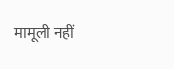मामूली नहीं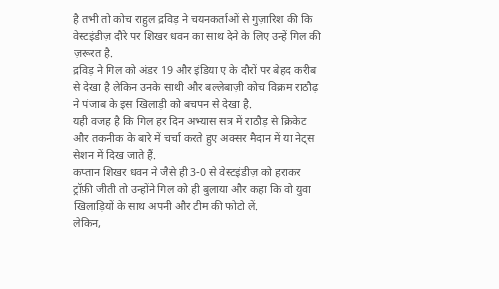है तभी तो कोच राहुल द्रविड़ ने चयनकर्ताओं से गुज़ारिश की कि वेस्टइंडीज़ दौरे पर शिखर धवन का साथ देने के लिए उन्हें गिल की ज़रूरत है.
द्रविड़ ने गिल को अंडर 19 और इंडिया ए के दौरों पर बेहद करीब से देखा है लेकिन उनके साथी और बल्लेबाज़ी कोच विक्रम राठौढ़ ने पंजाब के इस खिलाड़ी को बचपन से देखा है.
यही वजह है कि गिल हर दिन अभ्यास सत्र में राठौड़ से क्रिकेट और तकनीक के बारे में चर्चा करते हुए अक्सर मैदान में या नेट्स सेशन में दिख जाते हैं.
कप्तान शिखर धवन ने जैसे ही 3-0 से वेस्टइंडीज़ को हराकर ट्रॉफ़ी जीती तो उन्होंने गिल को ही बुलाया और कहा कि वो युवा खिलाड़ियों के साथ अपनी और टीम की फोटो लें.
लेकिन,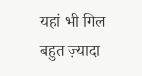यहां भी गिल बहुत ज़्यादा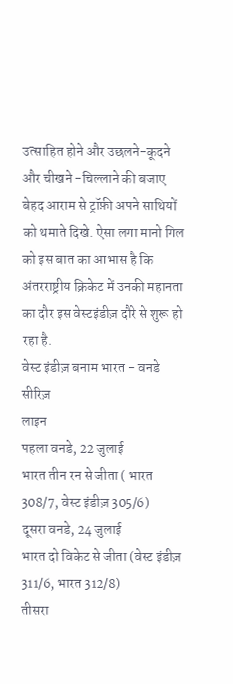उत्साहित होने और उछलने-कूदने और चीखने -चिल्लाने की बजाए बेहद आराम से ट्रॉफ़ी अपने साथियों को थमाते दिखे. ऐसा लगा मानो गिल को इस बात का आभास है कि अंतरराष्ट्रीय क्रिकेट में उनकी महानता का दौर इस वेस्टइंडीज़ दौरे से शुरू हो रहा है.
वेस्ट इंडीज़ बनाम भारत - वनडे सीरिज़
लाइन
पहला वनडे, 22 जुलाई
भारत तीन रन से जीता ( भारत 308/7, वेस्ट इंडीज़ 305/6)
दूसरा वनडे, 24 जुलाई
भारत दो विकेट से जीता (वेस्ट इंडीज़ 311/6, भारत 312/8)
तीसरा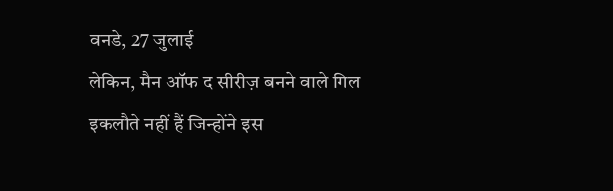वनडे, 27 जुलाई
लेकिन, मैन ऑफ द सीरीज़ बनने वाले गिल इकलौते नहीं हैं जिन्होंने इस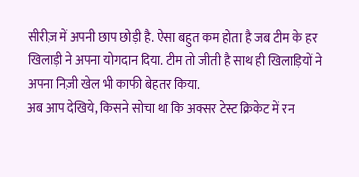सीरीज़ में अपनी छाप छोड़ी है. ऐसा बहुत कम होता है जब टीम के हर खिलाड़ी ने अपना योगदान दिया. टीम तो जीती है साथ ही खिलाड़ियों ने अपना निज़ी खेल भी काफी बेहतर किया.
अब आप देखिये, किसने सोचा था कि अक्सर टेस्ट क्रिकेट में रन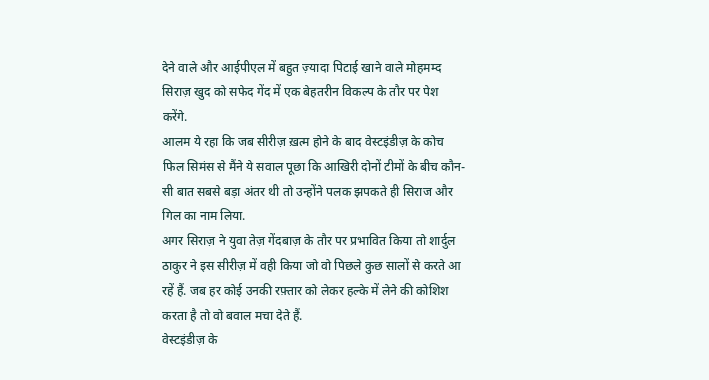देने वाले और आईपीएल में बहुत ज़्यादा पिटाई खाने वाले मोहमम्द सिराज़ खुद को सफेद गेंद में एक बेहतरीन विकल्प के तौर पर पेश करेंगे.
आलम ये रहा कि जब सीरीज़ ख़त्म होने के बाद वेस्टइंडीज़ के कोच फिल सिमंस से मैंने ये सवाल पूछा कि आखिरी दोनों टीमों के बीच कौन-सी बात सबसे बड़ा अंतर थी तो उन्होंने पलक झपकते ही सिराज और गिल का नाम लिया.
अगर सिराज़ ने युवा तेज़ गेंदबाज़ के तौर पर प्रभावित किया तो शार्दुल ठाकुर ने इस सीरीज़ में वही किया जो वो पिछले कुछ सालों से करते आ रहें हैं. जब हर कोई उनकी रफ़्तार को लेकर हल्के में लेने की कोशिश करता है तो वो बवाल मचा देते हैं.
वेस्टइंडीज़ के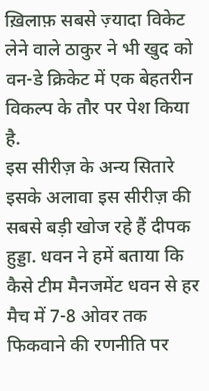ख़िलाफ़ सबसे ज़्यादा विकेट लेने वाले ठाकुर ने भी खुद को वन-डे क्रिकेट में एक बेहतरीन विकल्प के तौर पर पेश किया है.
इस सीरीज़ के अन्य सितारे
इसके अलावा इस सीरीज़ की सबसे बड़ी खोज रहे हैं दीपक हुड्डा. धवन ने हमें बताया कि कैसे टीम मैनजमेंट धवन से हर मैच में 7-8 ओवर तक फिकवाने की रणनीति पर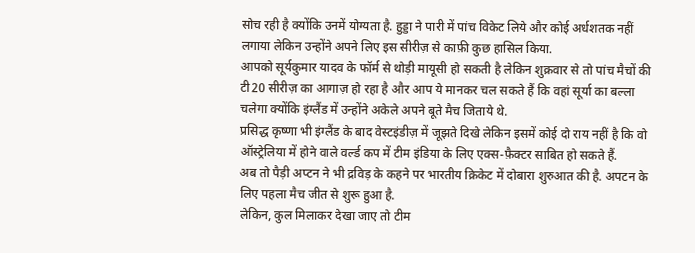सोच रही है क्योंकि उनमें योग्यता है. हुड्डा ने पारी में पांच विकेट लिये और कोई अर्धशतक नहीं लगाया लेकिन उन्होंने अपने लिए इस सीरीज़ से काफ़ी कुछ हासिल किया.
आपको सूर्यकुमार यादव के फॉर्म से थोड़ी मायूसी हो सकती है लेकिन शुक्रवार से तो पांच मैचों की टी20 सीरीज़ का आगाज़ हो रहा है और आप ये मानकर चल सकते हैं कि वहां सूर्या का बल्ला चलेगा क्योंकि इंग्लैंड में उन्होंने अकेले अपने बूते मैच जिताये थे.
प्रसिद्ध कृष्णा भी इंग्लैंड के बाद वेस्टइंडीज़ में जूझते दिखे लेकिन इसमें कोई दो राय नहीं है कि वो ऑस्ट्रेलिया में होने वाले वर्ल्ड कप में टीम इंडिया के लिए एक्स-फ़ैक्टर साबित हो सकते हैं.
अब तो पैड़ी अप्टन ने भी द्रविड़ के कहने पर भारतीय क्रिकेट में दोबारा शुरुआत की है. अपटन के लिए पहला मैच जीत से शुरू हुआ है.
लेकिन, कुल मिलाकर देखा जाए तो टीम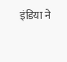इंडिया ने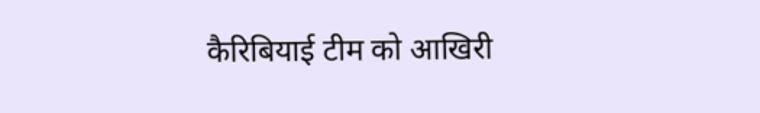कैरिबियाई टीम को आखिरी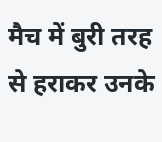मैच में बुरी तरह से हराकर उनके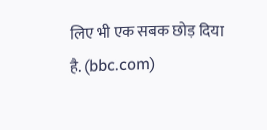लिए भी एक सबक छोड़ दिया है. (bbc.com)